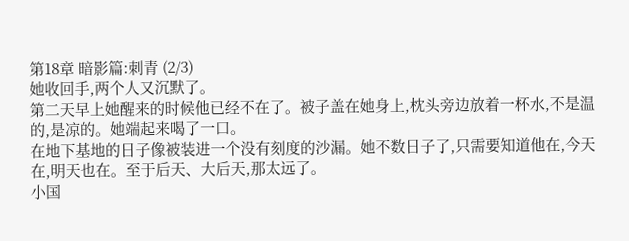第18章 暗影篇:刺青 (2/3)
她收回手,两个人又沉默了。
第二天早上她醒来的时候他已经不在了。被子盖在她身上,枕头旁边放着一杯水,不是温的,是凉的。她端起来喝了一口。
在地下基地的日子像被装进一个没有刻度的沙漏。她不数日子了,只需要知道他在,今天在,明天也在。至于后天、大后天,那太远了。
小国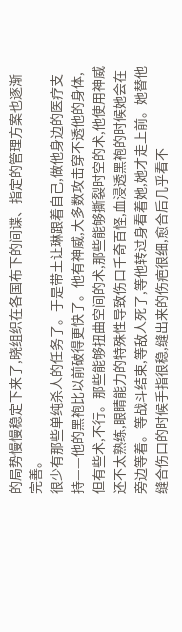的局势慢慢稳定下来了,晓组织在各国布下的间谍、指定的管理方案也逐渐完善。
很少有那些单纯杀人的任务了。于是带土让琳跟着自己,做他身边的医疗支持——他的黑袍比以前破得更快了。他有神威,大多数攻击穿不透他的身体,但有些术,不行。那些能够扭曲空间的术,那些能够撕裂时空的术,他使用神威还不太熟练,眼睛能力的特殊性导致伤口千奇百怪,血浸透黑袍的时候她会在旁边等着。等战斗结束,等敌人死了,等他转过身看着她,她才走上前。她替他缝合伤口的时候手指很稳,缝出来的伤疤很细,愈合后几乎看不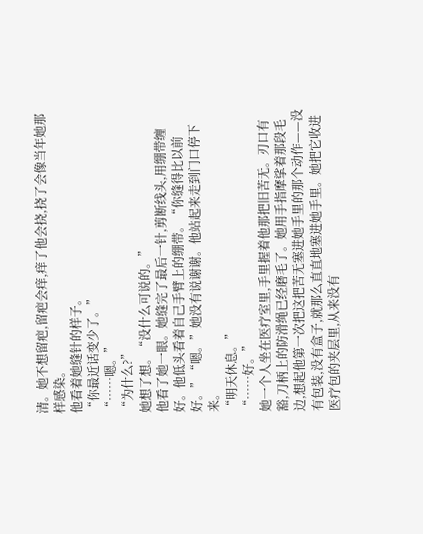清。她不想留疤,留疤会痒,痒了他会挠,挠了会像当年她那样感染。
他看着她缝针的样子。
“你最近话变少了。”
“……嗯。”
“为什么?”
她想了想。“没什么可说的。”
他看了她一眼。她缝完了最后一针,剪断线头,用绷带缠好。他低头看着自己手臂上的绷带。“你缝得比以前好。”“嗯。”她没有说谢谢。他站起来走到门口停下来。
“明天休息。”
“……好。”
她一个人坐在医疗室里,手里握着他那把旧苦无。刃口有豁,刀柄上的防滑绳已经磨毛了。她用手指摩挲着那段毛边,想起他第一次把这把苦无塞进她手里的那个动作——没有包装,没有盒子,就那么直直地塞进她手里。她把它收进医疗包的夹层里,从来没有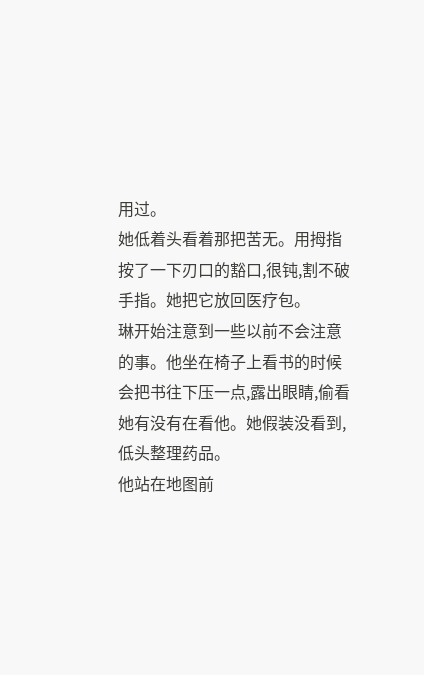用过。
她低着头看着那把苦无。用拇指按了一下刃口的豁口,很钝,割不破手指。她把它放回医疗包。
琳开始注意到一些以前不会注意的事。他坐在椅子上看书的时候会把书往下压一点,露出眼睛,偷看她有没有在看他。她假装没看到,低头整理药品。
他站在地图前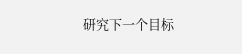研究下一个目标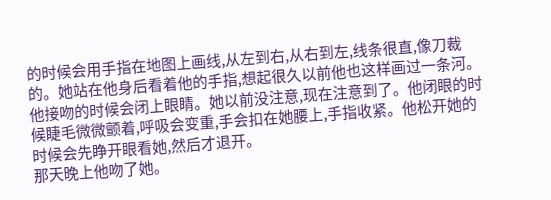的时候会用手指在地图上画线,从左到右,从右到左,线条很直,像刀裁的。她站在他身后看着他的手指,想起很久以前他也这样画过一条河。
他接吻的时候会闭上眼睛。她以前没注意,现在注意到了。他闭眼的时候睫毛微微颤着,呼吸会变重,手会扣在她腰上,手指收紧。他松开她的时候会先睁开眼看她,然后才退开。
那天晚上他吻了她。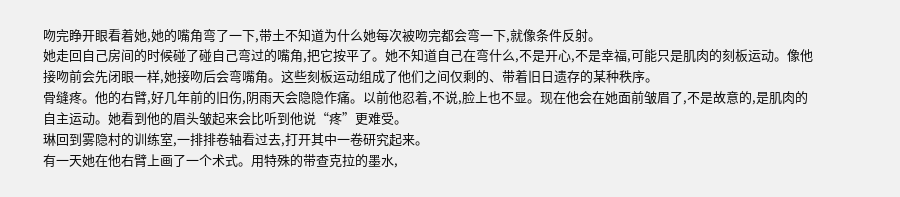吻完睁开眼看着她,她的嘴角弯了一下,带土不知道为什么她每次被吻完都会弯一下,就像条件反射。
她走回自己房间的时候碰了碰自己弯过的嘴角,把它按平了。她不知道自己在弯什么,不是开心,不是幸福,可能只是肌肉的刻板运动。像他接吻前会先闭眼一样,她接吻后会弯嘴角。这些刻板运动组成了他们之间仅剩的、带着旧日遗存的某种秩序。
骨缝疼。他的右臂,好几年前的旧伤,阴雨天会隐隐作痛。以前他忍着,不说,脸上也不显。现在他会在她面前皱眉了,不是故意的,是肌肉的自主运动。她看到他的眉头皱起来会比听到他说“疼”更难受。
琳回到雾隐村的训练室,一排排卷轴看过去,打开其中一卷研究起来。
有一天她在他右臂上画了一个术式。用特殊的带查克拉的墨水,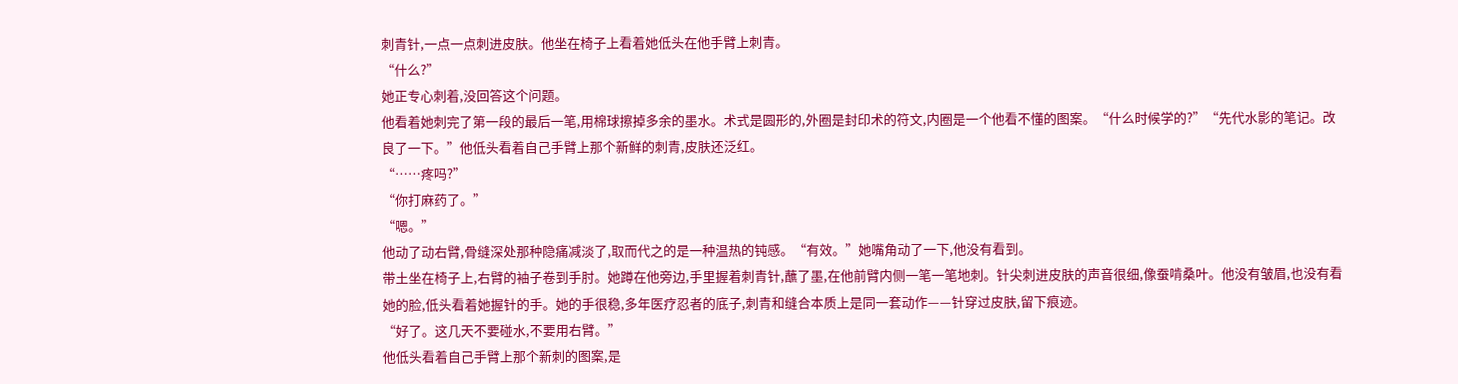刺青针,一点一点刺进皮肤。他坐在椅子上看着她低头在他手臂上刺青。
“什么?”
她正专心刺着,没回答这个问题。
他看着她刺完了第一段的最后一笔,用棉球擦掉多余的墨水。术式是圆形的,外圈是封印术的符文,内圈是一个他看不懂的图案。“什么时候学的?”“先代水影的笔记。改良了一下。”他低头看着自己手臂上那个新鲜的刺青,皮肤还泛红。
“……疼吗?”
“你打麻药了。”
“嗯。”
他动了动右臂,骨缝深处那种隐痛减淡了,取而代之的是一种温热的钝感。“有效。”她嘴角动了一下,他没有看到。
带土坐在椅子上,右臂的袖子卷到手肘。她蹲在他旁边,手里握着刺青针,蘸了墨,在他前臂内侧一笔一笔地刺。针尖刺进皮肤的声音很细,像蚕啃桑叶。他没有皱眉,也没有看她的脸,低头看着她握针的手。她的手很稳,多年医疗忍者的底子,刺青和缝合本质上是同一套动作——针穿过皮肤,留下痕迹。
“好了。这几天不要碰水,不要用右臂。”
他低头看着自己手臂上那个新刺的图案,是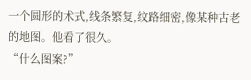一个圆形的术式,线条繁复,纹路细密,像某种古老的地图。他看了很久。
“什么图案?”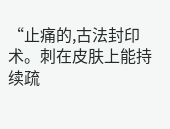“止痛的,古法封印术。刺在皮肤上能持续疏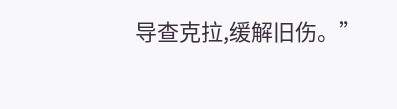导查克拉,缓解旧伤。”